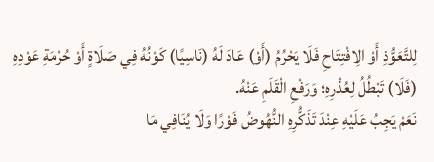لِلتَّعَوُّذِ أَوْ الِافْتِتَاحِ فَلَا يَحْرُمُ (أَوْ) عَادَ لَهُ (نَاسِيًا) كَوْنُهُ فِي صَلَاةٍ أَوْ حُرْمَةِ عَوْدِهِ (فَلَا) تَبْطُلُ لِعُذْرِهِ؛ وَرَفْعِ الْقَلَمِ عَنْهُ.
نَعَمْ يَجِبُ عَلَيْهِ عِنْدَ تَذَكُّرِهِ النُّهُوضُ فَوْرًا وَلَا يُنَافِي مَا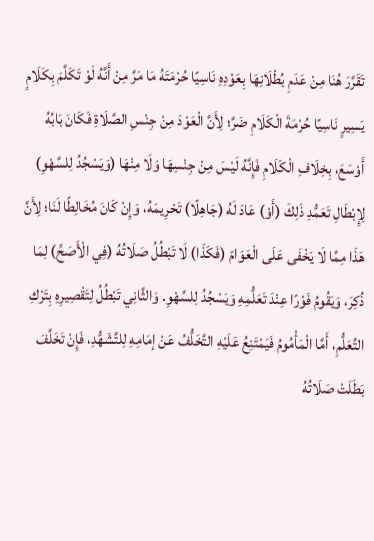تَقَرَّرَ هُنَا مِنْ عَدَمِ بُطْلَانِهَا بِعَوْدِهِ نَاسِيًا حُرْمَتَهُ مَا مَرَّ مِنْ أَنَّهُ لَوْ تَكَلَّمَ بِكَلَامٍ يَسِيرٍ نَاسِيًا حُرْمَةَ الْكَلَامِ ضَرَّ؛ لِأَنَّ الْعَوْدَ مِنْ جِنْسِ الصَّلَاةِ فَكَانَ بَابُهُ أَوْسَعَ، بِخِلَافِ الْكَلَامِ فَإِنَّهُ لَيْسَ مِنْ جِنْسِهَا وَلَا مِنْهَا (وَيَسْجُدُ لِلسَّهْوِ) لِإِبْطَالِ تَعَمُّدِ ذَلِكَ (أَوْ) عَادَ لَهُ (جَاهِلًا) تَحْرِيمَهُ، وَإِنْ كَانَ مُخَالِطًا لَنَا؛ لِأَنَّ هَذَا مِمَّا لَا يَخْفَى عَلَى الْعَوَامّ (فَكَذَا) لَا تَبْطُلُ صَلَاتُهُ (فِي الْأَصَحِّ) لِمَا ذُكِرَ، وَيَقُومُ فَوْرًا عِنْدَ تَعَلُّمِهِ وَيَسْجُدُ لِلسَّهْوِ. وَالثَّانِي تَبْطُلُ لِتَقْصِيرِهِ بِتَرْكِ التَّعَلُّمِ، أَمَّا الْمَأْمُومُ فَيَمْتَنِعُ عَلَيْهِ التَّخَلُّفُ عَنْ إمَامِهِ لِلتَّشَهُّدِ، فَإِنْ تَخَلَّفَ بَطَلَتْ صَلَاتُهُ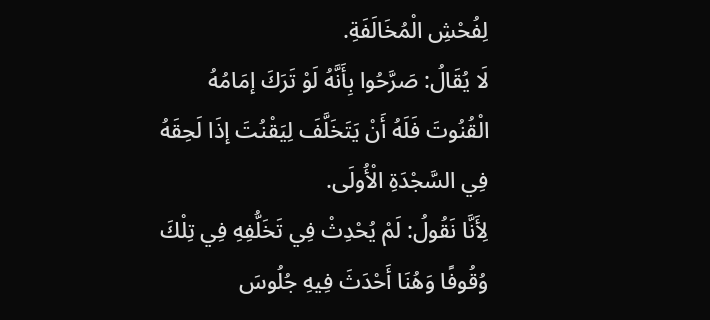لِفُحْشِ الْمُخَالَفَةِ.
لَا يُقَالُ: صَرَّحُوا بِأَنَّهُ لَوْ تَرَكَ إمَامُهُ الْقُنُوتَ فَلَهُ أَنْ يَتَخَلَّفَ لِيَقْنُتَ إذَا لَحِقَهُ فِي السَّجْدَةِ الْأُولَى.
لِأَنَّا نَقُولُ: لَمْ يُحْدِثْ فِي تَخَلُّفِهِ فِي تِلْكَ وُقُوفًا وَهُنَا أَحْدَثَ فِيهِ جُلُوسَ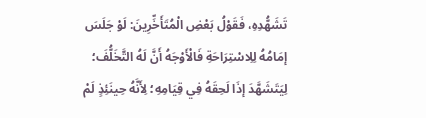تَشَهُّدِهِ، فَقَوْلُ بَعْضِ الْمُتَأَخِّرِينَ: لَوْ جَلَسَ إمَامُهُ لِلِاسْتِرَاحَةِ فَالْأَوْجَهُ أَنَّ لَهُ التَّخَلُّفَ؛ لِيَتَشَهَّدَ إذَا لَحِقَهُ فِي قِيَامِهِ؛ لِأَنَّهُ حِينَئِذٍ لَمْ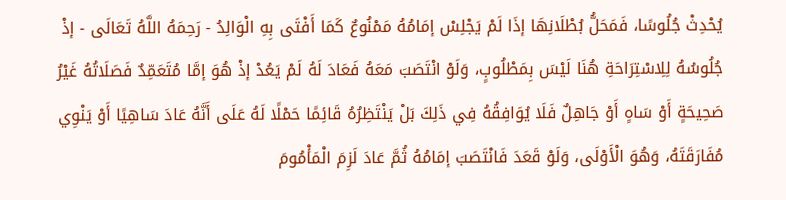يُحْدِثْ جُلُوسًا، فَمَحَلُّ بُطْلَانِهَا إذَا لَمْ يَجْلِسْ إمَامُهُ مَمْنُوعٌ كَمَا أَفْتَى بِهِ الْوَالِدُ - رَحِمَهُ اللَّهُ تَعَالَى - إذْ جُلُوسُهُ لِلِاسْتِرَاحَةِ هُنَا لَيْسَ بِمَطْلُوبٍ، وَلَوْ انْتَصَبَ مَعَهُ فَعَادَ لَهُ لَمْ يَعُدْ إذْ هُوَ إمَّا مُتَعَمِّدٌ فَصَلَاتُهُ غَيْرُ صَحِيحَةٍ أَوْ سَاهٍ أَوْ جَاهِلٌ فَلَا يُوَافِقُهُ فِي ذَلِكَ بَلْ يَنْتَظِرُهُ قَائِمًا حَمْلًا لَهُ عَلَى أَنَّهُ عَادَ سَاهِيًا أَوْ يَنْوِي مُفَارَقَتَهُ، وَهُوَ الْأَوْلَى، وَلَوْ قَعَدَ فَانْتَصَبَ إمَامُهُ ثُمَّ عَادَ لَزِمَ الْمَأْمُومَ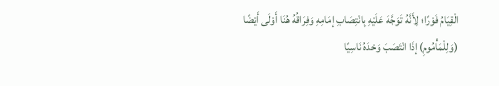الْقِيَامُ فَوْرًا؛ لِأَنَّهُ تَوَجَّهَ عَلَيْهِ بِانْتِصَابِ إمَامِهِ وَفِرَاقُهُ هُنَا أَوْلَى أَيْضًا (وَلِلْمَأْمُومِ) إذَا انْتَصَبَ وَحْدَهُ نَاسِيًا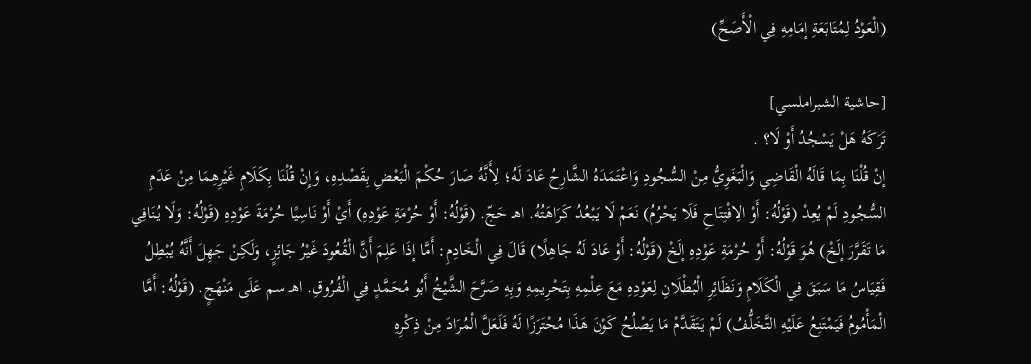(الْعَوْدُ لِمُتَابَعَةِ إمَامِهِ فِي الْأَصَحِّ)

[حاشية الشبراملسي]
تَرَكَهُ هَلْ يَسْجُدُ أَوْ لَا؟ .
إنْ قُلْنَا بِمَا قَالَهُ الْقَاضِي وَالْبَغَوِيُّ مِنْ السُّجُودِ وَاعْتَمَدَهُ الشَّارِحُ عَادَ لَهُ؛ لِأَنَّهُ صَارَ حُكْمَ الْبَعْضِ بِقَصْدِهِ، وَإِنْ قُلْنَا بِكَلَامِ غَيْرِهِمَا مِنْ عَدَمِ السُّجُودِ لَمْ يُعِدْ (قَوْلُهُ: أَوْ الِافْتِتَاحِ فَلَا يَحْرُمُ) نَعَمْ لَا يَبْعُدُ كَرَاهَتُهُ. اهـ حَجّ. (قَوْلُهُ: أَوْ حُرْمَةِ عَوْدِهِ) أَيْ أَوْ نَاسِيًا حُرْمَةَ عَوْدِهِ (قَوْلُهُ: وَلَا يُنَافِي مَا تَقَرَّرَ إلَخْ) هُوَ قَوْلُهُ: أَوْ حُرْمَةِ عَوْدِهِ إلَخْ (قَوْلُهُ: أَوْ عَادَ لَهُ جَاهِلًا) قَالَ فِي الْخَادِمِ: أَمَّا إذَا عَلِمَ أَنَّ الْقُعُودَ غَيْرُ جَائِزٍ، وَلَكِنْ جَهِلَ أَنَّهُ يُبْطِلُ فَقِيَاسُ مَا سَبَقَ فِي الْكَلَامِ وَنَظَائِرِ الْبُطْلَانِ لِعَوْدِهِ مَعَ عِلْمِهِ بِتَحْرِيمِهِ وَبِهِ صَرَّحَ الشَّيْخُ أَبُو مُحَمَّدٍ فِي الْفُرُوقِ. اهـ سم عَلَى مَنْهَجٍ. (قَوْلُهُ: أَمَّا الْمَأْمُومُ فَيَمْتَنِعُ عَلَيْهِ التَّخَلُّفُ) لَمْ يَتَقَدَّمْ مَا يَصْلُحُ كَوْنَ هَذَا مُحْتَرَزًا لَهُ فَلَعَلَّ الْمُرَادَ مِنْ ذِكْرِهِ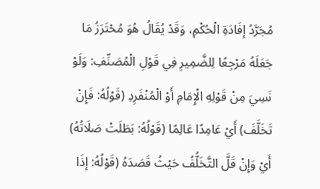مُجَرَّدُ إفَادَةِ الْحُكْمِ، وَقَدْ يُقَالُ هُوَ مُحْتَرَزُ مَا جَعَلَهُ مَرْجِعًا لِلضَّمِيرِ فِي قَوْلِ الْمُصَنِّفِ: وَلَوْ نَسِيَ مِنْ قَوْلِهِ الْإِمَامِ أَوْ الْمُنْفَرِدِ (قَوْلُهُ: فَإِنْ تَخَلَّفَ) أَيْ عَامِدًا عَالِمًا (قَوْلُهُ: بَطَلَتْ صَلَاتُهُ) أَيْ وَإِنْ قَلَّ التَّخَلُّفُ حَيْثُ قَصَدَهُ (قَوْلُهُ: إذَا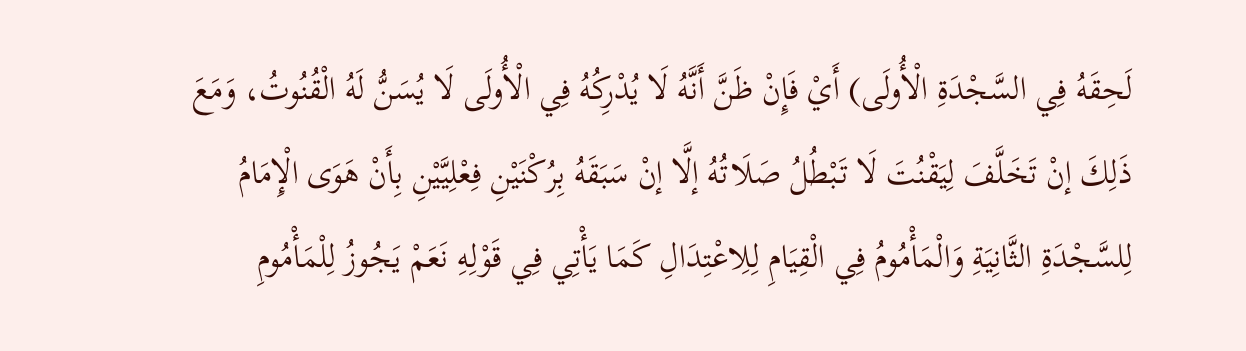لَحِقَهُ فِي السَّجْدَةِ الْأُولَى) أَيْ فَإِنْ ظَنَّ أَنَّهُ لَا يُدْرِكُهُ فِي الْأُولَى لَا يُسَنُّ لَهُ الْقُنُوتُ، وَمَعَ ذَلِكَ إنْ تَخَلَّفَ لِيَقْنُتَ لَا تَبْطُلُ صَلَاتُهُ إلَّا إنْ سَبَقَهُ بِرُكْنَيْنِ فِعْلِيَّيْنِ بِأَنْ هَوَى الْإِمَامُ لِلسَّجْدَةِ الثَّانِيَةِ وَالْمَأْمُومُ فِي الْقِيَامِ لِلِاعْتِدَالِ كَمَا يَأْتِي فِي قَوْلِهِ نَعَمْ يَجُوزُ لِلْمَأْمُومِ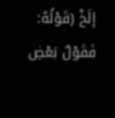إلَخْ (قَوْلُهُ: فَقَوْلُ بَعْضِ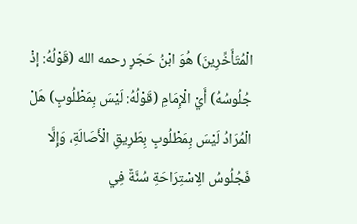الْمُتَأَخِّرِينَ) هُوَ ابْنُ حَجَرٍ رحمه الله (قَوْلُهُ: إذْ جُلُوسُهُ) أَيْ الْإِمَامِ (قَوْلُهُ: لَيْسَ بِمَطْلُوبٍ) هَلْ الْمُرَادُ لَيْسَ بِمَطْلُوبٍ بِطَرِيقِ الْأَصَالَةِ، وَإِلَّا فَجُلُوسُ الِاسْتِرَاحَةِ سُنَّةٌ فِي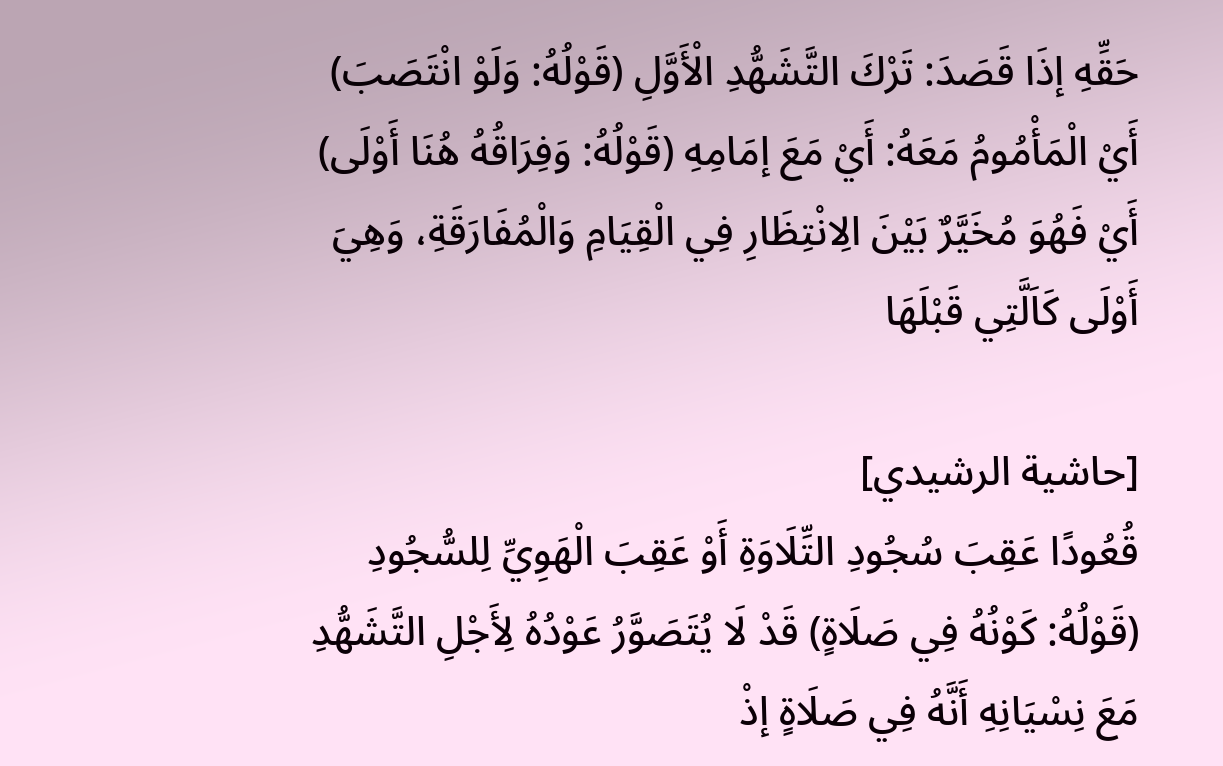حَقِّهِ إذَا قَصَدَ: تَرْكَ التَّشَهُّدِ الْأَوَّلِ (قَوْلُهُ: وَلَوْ انْتَصَبَ) أَيْ الْمَأْمُومُ مَعَهُ: أَيْ مَعَ إمَامِهِ (قَوْلُهُ: وَفِرَاقُهُ هُنَا أَوْلَى) أَيْ فَهُوَ مُخَيَّرٌ بَيْنَ الِانْتِظَارِ فِي الْقِيَامِ وَالْمُفَارَقَةِ، وَهِيَ أَوْلَى كَاَلَّتِي قَبْلَهَا

[حاشية الرشيدي]
قُعُودًا عَقِبَ سُجُودِ التِّلَاوَةِ أَوْ عَقِبَ الْهَوِيِّ لِلسُّجُودِ (قَوْلُهُ: كَوْنُهُ فِي صَلَاةٍ) قَدْ لَا يُتَصَوَّرُ عَوْدُهُ لِأَجْلِ التَّشَهُّدِ مَعَ نِسْيَانِهِ أَنَّهُ فِي صَلَاةٍ إذْ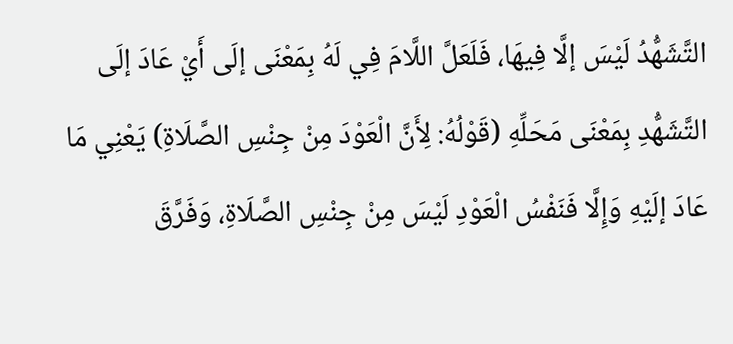التَّشَهُّدُ لَيْسَ إلَّا فِيهَا، فَلَعَلَّ اللَّامَ فِي لَهُ بِمَعْنَى إلَى أَيْ عَادَ إلَى التَّشَهُّدِ بِمَعْنَى مَحَلِّهِ (قَوْلُهُ: لِأَنَّ الْعَوْدَ مِنْ جِنْسِ الصَّلَاةِ) يَعْنِي مَا عَادَ إلَيْهِ وَإِلَّا فَنَفْسُ الْعَوْدِ لَيْسَ مِنْ جِنْسِ الصَّلَاةِ، وَفَرَّقَ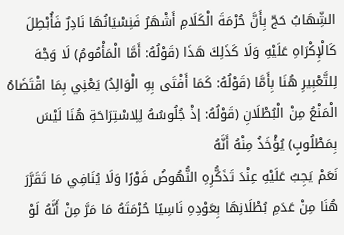الشِّهَابُ حَجّ بِأَنَّ حُرْمَةَ الْكَلَامِ أَشْهَرُ فَنِسْيَانُهَا نَادِرٌ فَأُبْطِلَ كَالْإِكْرَاهِ عَلَيْهِ وَلَا كَذَلِكَ هَذَا (قَوْلُهُ: أَمَّا الْمَأْمُومُ) لَا وَجْهَ لِلتَّعْبِيرِ هُنَا بِأَمَّا (قَوْلُهُ: كَمَا أَفْتَى بِهِ الْوَالِدُ) يَعْنِي بِمَا اقْتَضَاهُ الْمَنْعُ مِنْ الْبُطْلَانِ (قَوْلُهُ: إذْ جُلُوسُهُ لِلِاسْتِرَاحَةِ هُنَا لَيْسَ بِمَطْلُوبٍ) يُؤْخَذُ مِنْهُ أَنَّهُ
نَعَمْ يَجِبُ عَلَيْهِ عِنْدَ تَذَكُّرِهِ النُّهُوضُ فَوْرًا وَلَا يُنَافِي مَا تَقَرَّرَ هُنَا مِنْ عَدَمِ بُطْلَانِهَا بِعَوْدِهِ نَاسِيًا حُرْمَتَهُ مَا مَرَّ مِنْ أَنَّهُ لَوْ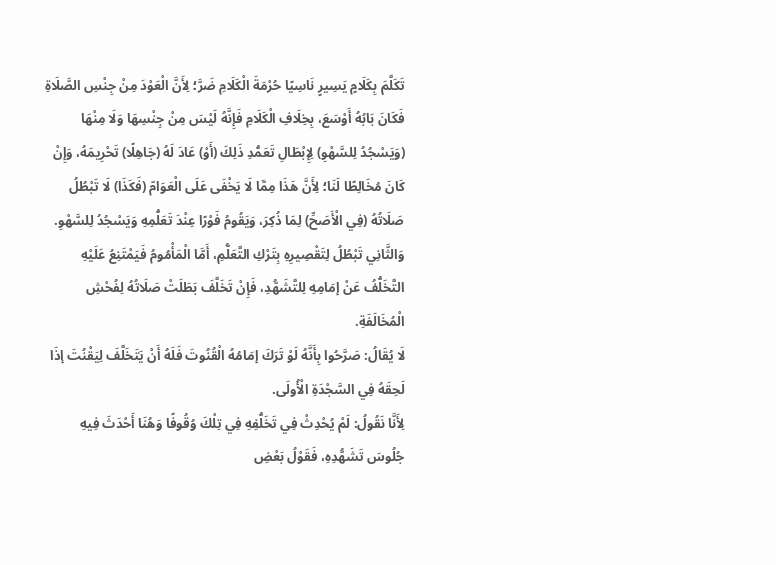تَكَلَّمَ بِكَلَامٍ يَسِيرٍ نَاسِيًا حُرْمَةَ الْكَلَامِ ضَرَّ؛ لِأَنَّ الْعَوْدَ مِنْ جِنْسِ الصَّلَاةِ فَكَانَ بَابُهُ أَوْسَعَ، بِخِلَافِ الْكَلَامِ فَإِنَّهُ لَيْسَ مِنْ جِنْسِهَا وَلَا مِنْهَا (وَيَسْجُدُ لِلسَّهْوِ) لِإِبْطَالِ تَعَمُّدِ ذَلِكَ (أَوْ) عَادَ لَهُ (جَاهِلًا) تَحْرِيمَهُ، وَإِنْ كَانَ مُخَالِطًا لَنَا؛ لِأَنَّ هَذَا مِمَّا لَا يَخْفَى عَلَى الْعَوَامّ (فَكَذَا) لَا تَبْطُلُ صَلَاتُهُ (فِي الْأَصَحِّ) لِمَا ذُكِرَ، وَيَقُومُ فَوْرًا عِنْدَ تَعَلُّمِهِ وَيَسْجُدُ لِلسَّهْوِ. وَالثَّانِي تَبْطُلُ لِتَقْصِيرِهِ بِتَرْكِ التَّعَلُّمِ، أَمَّا الْمَأْمُومُ فَيَمْتَنِعُ عَلَيْهِ التَّخَلُّفُ عَنْ إمَامِهِ لِلتَّشَهُّدِ، فَإِنْ تَخَلَّفَ بَطَلَتْ صَلَاتُهُ لِفُحْشِ الْمُخَالَفَةِ.
لَا يُقَالُ: صَرَّحُوا بِأَنَّهُ لَوْ تَرَكَ إمَامُهُ الْقُنُوتَ فَلَهُ أَنْ يَتَخَلَّفَ لِيَقْنُتَ إذَا لَحِقَهُ فِي السَّجْدَةِ الْأُولَى.
لِأَنَّا نَقُولُ: لَمْ يُحْدِثْ فِي تَخَلُّفِهِ فِي تِلْكَ وُقُوفًا وَهُنَا أَحْدَثَ فِيهِ جُلُوسَ تَشَهُّدِهِ، فَقَوْلُ بَعْضِ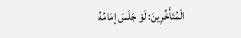الْمُتَأَخِّرِينَ: لَوْ جَلَسَ إمَامُهُ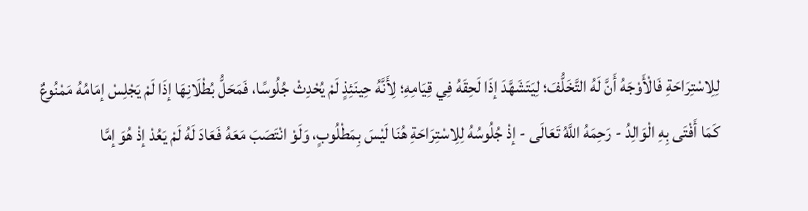لِلِاسْتِرَاحَةِ فَالْأَوْجَهُ أَنَّ لَهُ التَّخَلُّفَ؛ لِيَتَشَهَّدَ إذَا لَحِقَهُ فِي قِيَامِهِ؛ لِأَنَّهُ حِينَئِذٍ لَمْ يُحْدِثْ جُلُوسًا، فَمَحَلُّ بُطْلَانِهَا إذَا لَمْ يَجْلِسْ إمَامُهُ مَمْنُوعٌ كَمَا أَفْتَى بِهِ الْوَالِدُ - رَحِمَهُ اللَّهُ تَعَالَى - إذْ جُلُوسُهُ لِلِاسْتِرَاحَةِ هُنَا لَيْسَ بِمَطْلُوبٍ، وَلَوْ انْتَصَبَ مَعَهُ فَعَادَ لَهُ لَمْ يَعُدْ إذْ هُوَ إمَّا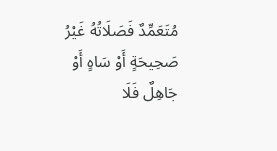مُتَعَمِّدٌ فَصَلَاتُهُ غَيْرُ صَحِيحَةٍ أَوْ سَاهٍ أَوْ جَاهِلٌ فَلَا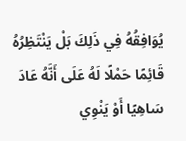يُوَافِقُهُ فِي ذَلِكَ بَلْ يَنْتَظِرُهُ قَائِمًا حَمْلًا لَهُ عَلَى أَنَّهُ عَادَ سَاهِيًا أَوْ يَنْوِي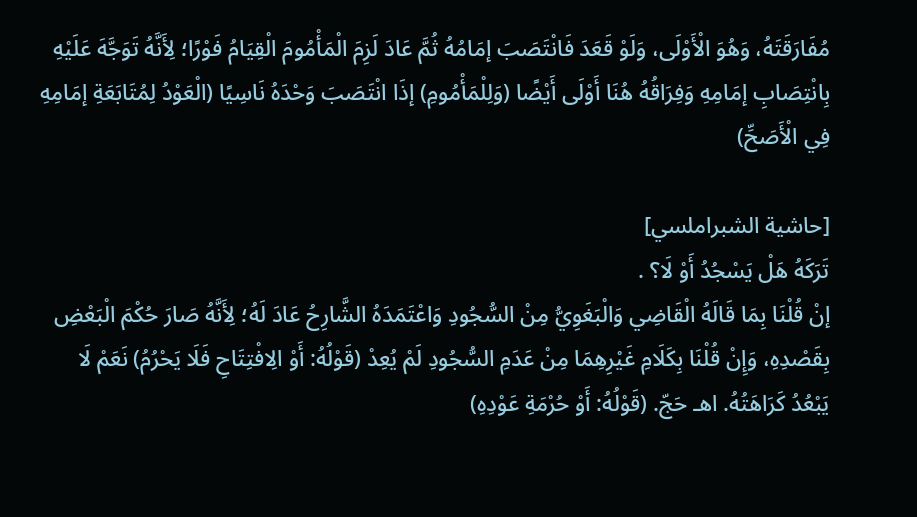مُفَارَقَتَهُ، وَهُوَ الْأَوْلَى، وَلَوْ قَعَدَ فَانْتَصَبَ إمَامُهُ ثُمَّ عَادَ لَزِمَ الْمَأْمُومَ الْقِيَامُ فَوْرًا؛ لِأَنَّهُ تَوَجَّهَ عَلَيْهِ بِانْتِصَابِ إمَامِهِ وَفِرَاقُهُ هُنَا أَوْلَى أَيْضًا (وَلِلْمَأْمُومِ) إذَا انْتَصَبَ وَحْدَهُ نَاسِيًا (الْعَوْدُ لِمُتَابَعَةِ إمَامِهِ فِي الْأَصَحِّ)

[حاشية الشبراملسي]
تَرَكَهُ هَلْ يَسْجُدُ أَوْ لَا؟ .
إنْ قُلْنَا بِمَا قَالَهُ الْقَاضِي وَالْبَغَوِيُّ مِنْ السُّجُودِ وَاعْتَمَدَهُ الشَّارِحُ عَادَ لَهُ؛ لِأَنَّهُ صَارَ حُكْمَ الْبَعْضِ بِقَصْدِهِ، وَإِنْ قُلْنَا بِكَلَامِ غَيْرِهِمَا مِنْ عَدَمِ السُّجُودِ لَمْ يُعِدْ (قَوْلُهُ: أَوْ الِافْتِتَاحِ فَلَا يَحْرُمُ) نَعَمْ لَا يَبْعُدُ كَرَاهَتُهُ. اهـ حَجّ. (قَوْلُهُ: أَوْ حُرْمَةِ عَوْدِهِ)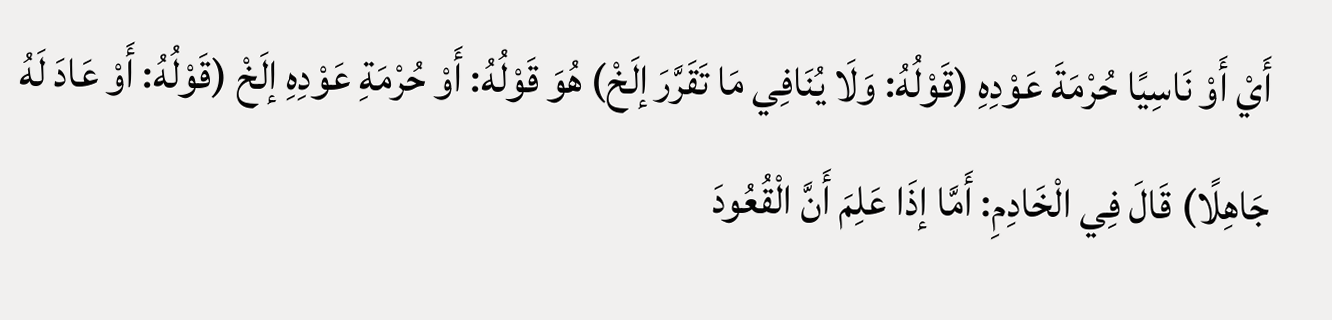أَيْ أَوْ نَاسِيًا حُرْمَةَ عَوْدِهِ (قَوْلُهُ: وَلَا يُنَافِي مَا تَقَرَّرَ إلَخْ) هُوَ قَوْلُهُ: أَوْ حُرْمَةِ عَوْدِهِ إلَخْ (قَوْلُهُ: أَوْ عَادَ لَهُ جَاهِلًا) قَالَ فِي الْخَادِمِ: أَمَّا إذَا عَلِمَ أَنَّ الْقُعُودَ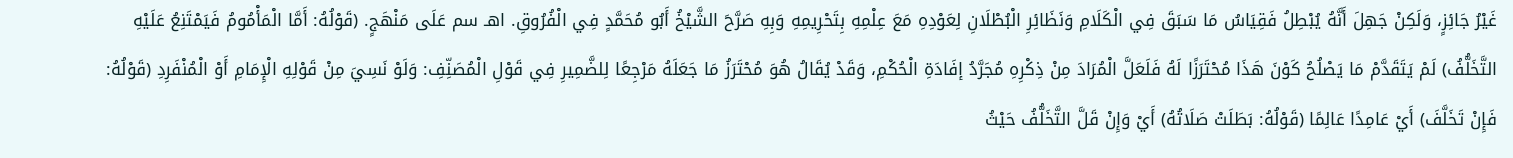غَيْرُ جَائِزٍ، وَلَكِنْ جَهِلَ أَنَّهُ يُبْطِلُ فَقِيَاسُ مَا سَبَقَ فِي الْكَلَامِ وَنَظَائِرِ الْبُطْلَانِ لِعَوْدِهِ مَعَ عِلْمِهِ بِتَحْرِيمِهِ وَبِهِ صَرَّحَ الشَّيْخُ أَبُو مُحَمَّدٍ فِي الْفُرُوقِ. اهـ سم عَلَى مَنْهَجٍ. (قَوْلُهُ: أَمَّا الْمَأْمُومُ فَيَمْتَنِعُ عَلَيْهِ التَّخَلُّفُ) لَمْ يَتَقَدَّمْ مَا يَصْلُحُ كَوْنَ هَذَا مُحْتَرَزًا لَهُ فَلَعَلَّ الْمُرَادَ مِنْ ذِكْرِهِ مُجَرَّدُ إفَادَةِ الْحُكْمِ، وَقَدْ يُقَالُ هُوَ مُحْتَرَزُ مَا جَعَلَهُ مَرْجِعًا لِلضَّمِيرِ فِي قَوْلِ الْمُصَنِّفِ: وَلَوْ نَسِيَ مِنْ قَوْلِهِ الْإِمَامِ أَوْ الْمُنْفَرِدِ (قَوْلُهُ: فَإِنْ تَخَلَّفَ) أَيْ عَامِدًا عَالِمًا (قَوْلُهُ: بَطَلَتْ صَلَاتُهُ) أَيْ وَإِنْ قَلَّ التَّخَلُّفُ حَيْثُ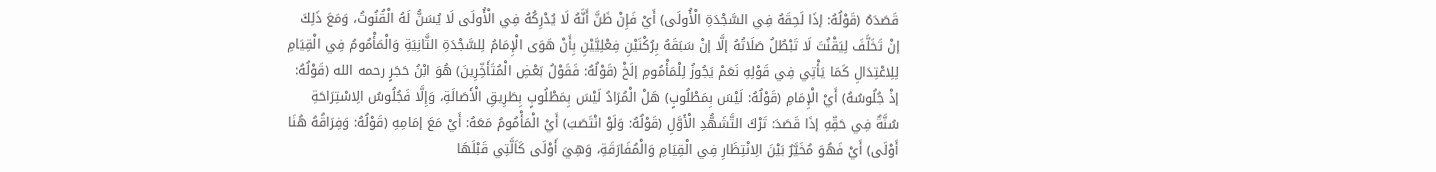قَصَدَهُ (قَوْلُهُ: إذَا لَحِقَهُ فِي السَّجْدَةِ الْأُولَى) أَيْ فَإِنْ ظَنَّ أَنَّهُ لَا يُدْرِكُهُ فِي الْأُولَى لَا يُسَنُّ لَهُ الْقُنُوتُ، وَمَعَ ذَلِكَ إنْ تَخَلَّفَ لِيَقْنُتَ لَا تَبْطُلُ صَلَاتُهُ إلَّا إنْ سَبَقَهُ بِرُكْنَيْنِ فِعْلِيَّيْنِ بِأَنْ هَوَى الْإِمَامُ لِلسَّجْدَةِ الثَّانِيَةِ وَالْمَأْمُومُ فِي الْقِيَامِ لِلِاعْتِدَالِ كَمَا يَأْتِي فِي قَوْلِهِ نَعَمْ يَجُوزُ لِلْمَأْمُومِ إلَخْ (قَوْلُهُ: فَقَوْلُ بَعْضِ الْمُتَأَخِّرِينَ) هُوَ ابْنُ حَجَرٍ رحمه الله (قَوْلُهُ: إذْ جُلُوسُهُ) أَيْ الْإِمَامِ (قَوْلُهُ: لَيْسَ بِمَطْلُوبٍ) هَلْ الْمُرَادُ لَيْسَ بِمَطْلُوبٍ بِطَرِيقِ الْأَصَالَةِ، وَإِلَّا فَجُلُوسُ الِاسْتِرَاحَةِ سُنَّةٌ فِي حَقِّهِ إذَا قَصَدَ: تَرْكَ التَّشَهُّدِ الْأَوَّلِ (قَوْلُهُ: وَلَوْ انْتَصَبَ) أَيْ الْمَأْمُومُ مَعَهُ: أَيْ مَعَ إمَامِهِ (قَوْلُهُ: وَفِرَاقُهُ هُنَا أَوْلَى) أَيْ فَهُوَ مُخَيَّرٌ بَيْنَ الِانْتِظَارِ فِي الْقِيَامِ وَالْمُفَارَقَةِ، وَهِيَ أَوْلَى كَاَلَّتِي قَبْلَهَا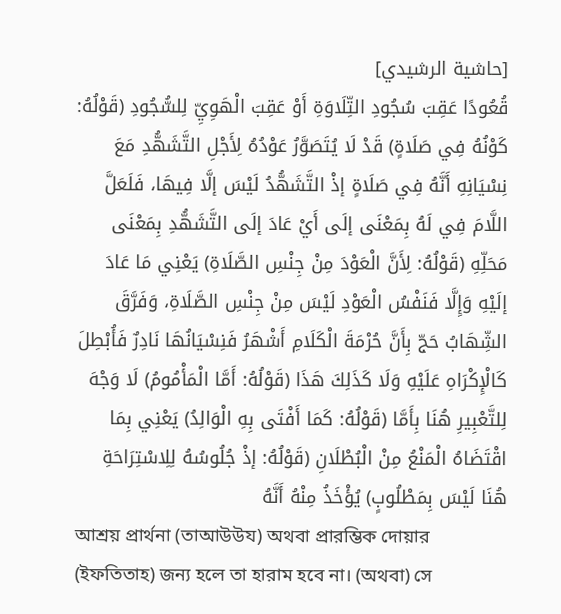[حاشية الرشيدي]
قُعُودًا عَقِبَ سُجُودِ التِّلَاوَةِ أَوْ عَقِبَ الْهَوِيِّ لِلسُّجُودِ (قَوْلُهُ: كَوْنُهُ فِي صَلَاةٍ) قَدْ لَا يُتَصَوَّرُ عَوْدُهُ لِأَجْلِ التَّشَهُّدِ مَعَ نِسْيَانِهِ أَنَّهُ فِي صَلَاةٍ إذْ التَّشَهُّدُ لَيْسَ إلَّا فِيهَا، فَلَعَلَّ اللَّامَ فِي لَهُ بِمَعْنَى إلَى أَيْ عَادَ إلَى التَّشَهُّدِ بِمَعْنَى مَحَلِّهِ (قَوْلُهُ: لِأَنَّ الْعَوْدَ مِنْ جِنْسِ الصَّلَاةِ) يَعْنِي مَا عَادَ إلَيْهِ وَإِلَّا فَنَفْسُ الْعَوْدِ لَيْسَ مِنْ جِنْسِ الصَّلَاةِ، وَفَرَّقَ الشِّهَابُ حَجّ بِأَنَّ حُرْمَةَ الْكَلَامِ أَشْهَرُ فَنِسْيَانُهَا نَادِرٌ فَأُبْطِلَ كَالْإِكْرَاهِ عَلَيْهِ وَلَا كَذَلِكَ هَذَا (قَوْلُهُ: أَمَّا الْمَأْمُومُ) لَا وَجْهَ لِلتَّعْبِيرِ هُنَا بِأَمَّا (قَوْلُهُ: كَمَا أَفْتَى بِهِ الْوَالِدُ) يَعْنِي بِمَا اقْتَضَاهُ الْمَنْعُ مِنْ الْبُطْلَانِ (قَوْلُهُ: إذْ جُلُوسُهُ لِلِاسْتِرَاحَةِ هُنَا لَيْسَ بِمَطْلُوبٍ) يُؤْخَذُ مِنْهُ أَنَّهُ
আশ্রয় প্রার্থনা (তাআউউয) অথবা প্রারম্ভিক দোয়ার (ইফতিতাহ) জন্য হলে তা হারাম হবে না। (অথবা) সে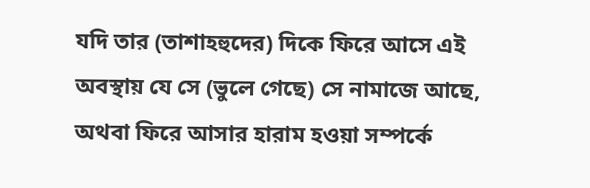যদি তার (তাশাহহুদের) দিকে ফিরে আসে এই অবস্থায় যে সে (ভুলে গেছে) সে নামাজে আছে, অথবা ফিরে আসার হারাম হওয়া সম্পর্কে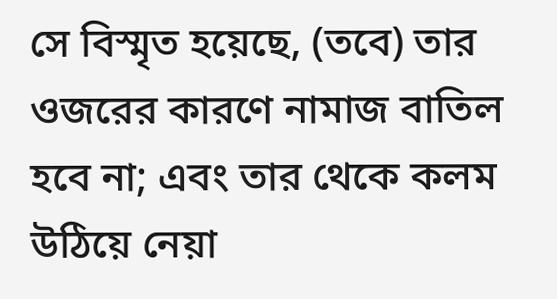সে বিস্মৃত হয়েছে, (তবে) তার ওজরের কারণে নামাজ বাতিল হবে না; এবং তার থেকে কলম উঠিয়ে নেয়া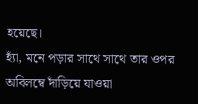হয়েছে।
হ্যাঁ, মনে পড়ার সাথে সাথে তার ওপর অবিলম্বে দাঁড়িয়ে যাওয়া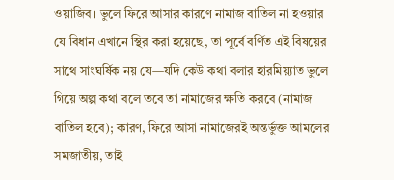ওয়াজিব। ভুলে ফিরে আসার কারণে নামাজ বাতিল না হওয়ার যে বিধান এখানে স্থির করা হয়েছে, তা পূর্বে বর্ণিত এই বিষয়ের সাথে সাংঘর্ষিক নয় যে—যদি কেউ কথা বলার হারমিয়্যাত ভুলে গিয়ে অল্প কথা বলে তবে তা নামাজের ক্ষতি করবে (নামাজ বাতিল হবে); কারণ, ফিরে আসা নামাজেরই অন্তর্ভুক্ত আমলের সমজাতীয়, তাই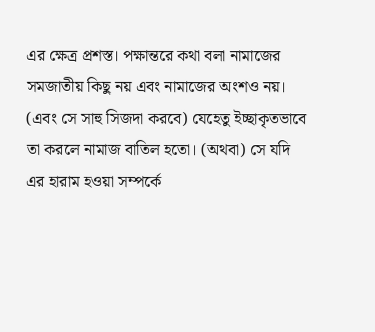এর ক্ষেত্র প্রশস্ত। পক্ষান্তরে কথা বলা নামাজের সমজাতীয় কিছু নয় এবং নামাজের অংশও নয়। (এবং সে সাহু সিজদা করবে) যেহেতু ইচ্ছাকৃতভাবে তা করলে নামাজ বাতিল হতো। (অথবা) সে যদি এর হারাম হওয়া সম্পর্কে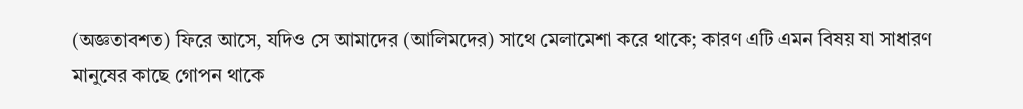(অজ্ঞতাবশত) ফিরে আসে, যদিও সে আমাদের (আলিমদের) সাথে মেলামেশা করে থাকে; কারণ এটি এমন বিষয় যা সাধারণ মানুষের কাছে গোপন থাকে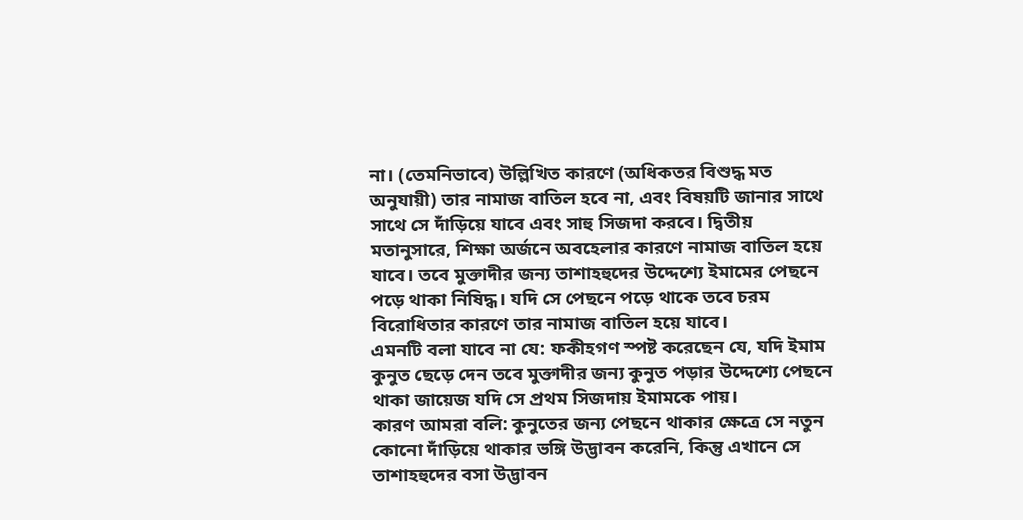না। (তেমনিভাবে) উল্লিখিত কারণে (অধিকতর বিশুদ্ধ মত অনুযায়ী) তার নামাজ বাতিল হবে না, এবং বিষয়টি জানার সাথে সাথে সে দাঁড়িয়ে যাবে এবং সাহু সিজদা করবে। দ্বিতীয় মতানুসারে, শিক্ষা অর্জনে অবহেলার কারণে নামাজ বাতিল হয়ে যাবে। তবে মুক্তাদীর জন্য তাশাহহুদের উদ্দেশ্যে ইমামের পেছনে পড়ে থাকা নিষিদ্ধ। যদি সে পেছনে পড়ে থাকে তবে চরম বিরোধিতার কারণে তার নামাজ বাতিল হয়ে যাবে।
এমনটি বলা যাবে না যে: ফকীহগণ স্পষ্ট করেছেন যে, যদি ইমাম কুনুত ছেড়ে দেন তবে মুক্তাদীর জন্য কুনুত পড়ার উদ্দেশ্যে পেছনে থাকা জায়েজ যদি সে প্রথম সিজদায় ইমামকে পায়।
কারণ আমরা বলি: কুনুতের জন্য পেছনে থাকার ক্ষেত্রে সে নতুন কোনো দাঁড়িয়ে থাকার ভঙ্গি উদ্ভাবন করেনি, কিন্তু এখানে সে তাশাহহুদের বসা উদ্ভাবন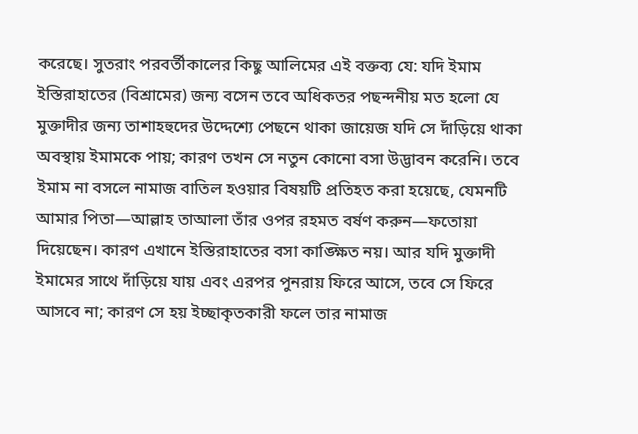করেছে। সুতরাং পরবর্তীকালের কিছু আলিমের এই বক্তব্য যে: যদি ইমাম ইস্তিরাহাতের (বিশ্রামের) জন্য বসেন তবে অধিকতর পছন্দনীয় মত হলো যে মুক্তাদীর জন্য তাশাহহুদের উদ্দেশ্যে পেছনে থাকা জায়েজ যদি সে দাঁড়িয়ে থাকা অবস্থায় ইমামকে পায়; কারণ তখন সে নতুন কোনো বসা উদ্ভাবন করেনি। তবে ইমাম না বসলে নামাজ বাতিল হওয়ার বিষয়টি প্রতিহত করা হয়েছে, যেমনটি আমার পিতা—আল্লাহ তাআলা তাঁর ওপর রহমত বর্ষণ করুন—ফতোয়া দিয়েছেন। কারণ এখানে ইস্তিরাহাতের বসা কাঙ্ক্ষিত নয়। আর যদি মুক্তাদী ইমামের সাথে দাঁড়িয়ে যায় এবং এরপর পুনরায় ফিরে আসে, তবে সে ফিরে আসবে না; কারণ সে হয় ইচ্ছাকৃতকারী ফলে তার নামাজ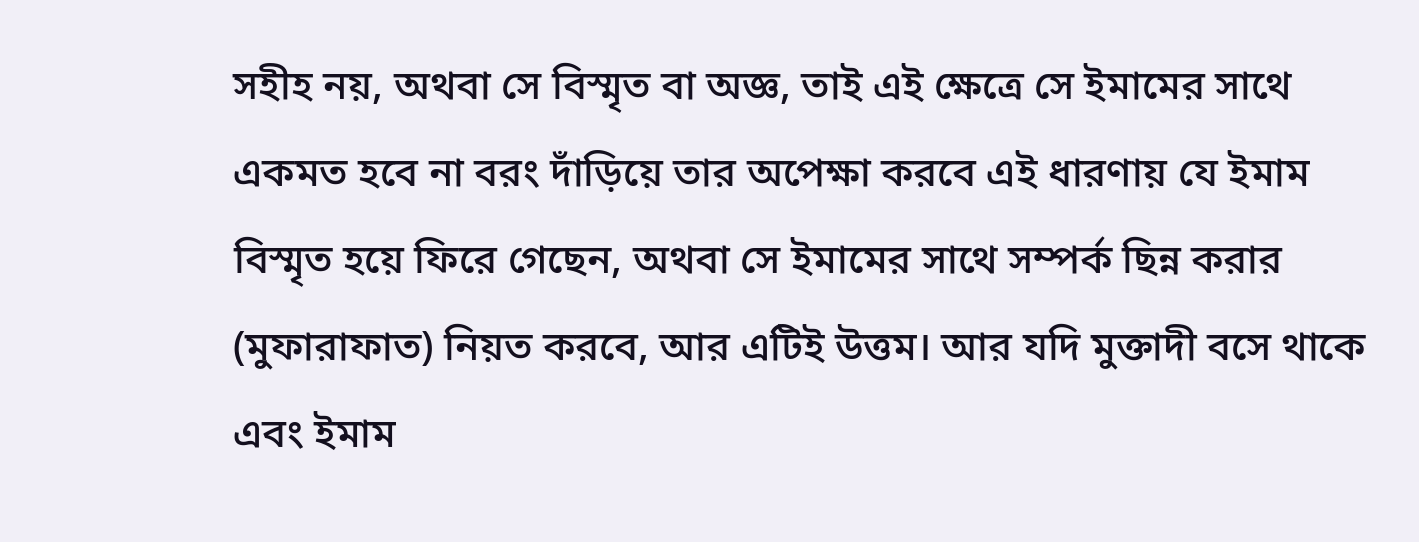সহীহ নয়, অথবা সে বিস্মৃত বা অজ্ঞ, তাই এই ক্ষেত্রে সে ইমামের সাথে একমত হবে না বরং দাঁড়িয়ে তার অপেক্ষা করবে এই ধারণায় যে ইমাম বিস্মৃত হয়ে ফিরে গেছেন, অথবা সে ইমামের সাথে সম্পর্ক ছিন্ন করার (মুফারাফাত) নিয়ত করবে, আর এটিই উত্তম। আর যদি মুক্তাদী বসে থাকে এবং ইমাম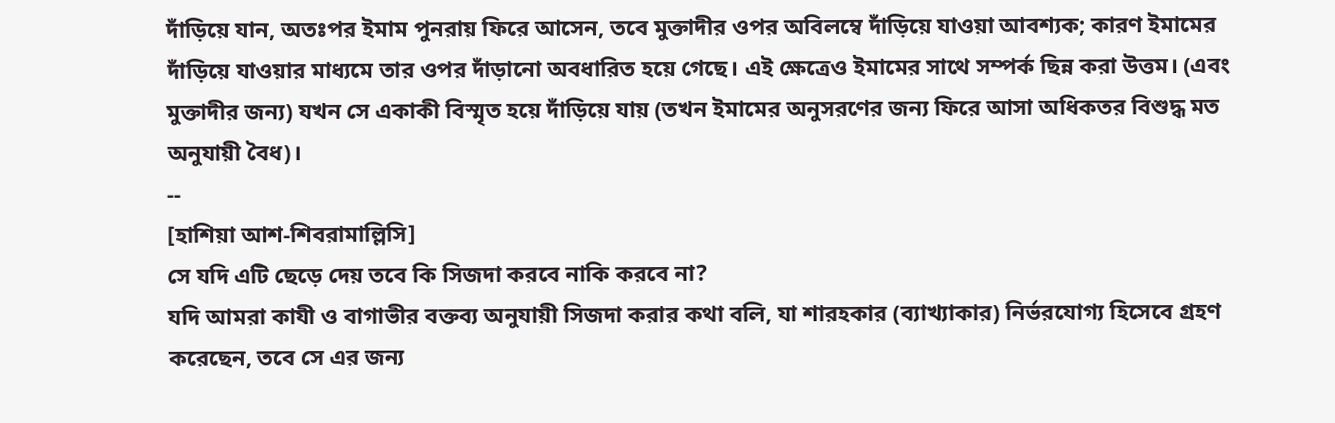দাঁড়িয়ে যান, অতঃপর ইমাম পুনরায় ফিরে আসেন, তবে মুক্তাদীর ওপর অবিলম্বে দাঁড়িয়ে যাওয়া আবশ্যক; কারণ ইমামের দাঁড়িয়ে যাওয়ার মাধ্যমে তার ওপর দাঁড়ানো অবধারিত হয়ে গেছে। এই ক্ষেত্রেও ইমামের সাথে সম্পর্ক ছিন্ন করা উত্তম। (এবং মুক্তাদীর জন্য) যখন সে একাকী বিস্মৃত হয়ে দাঁড়িয়ে যায় (তখন ইমামের অনুসরণের জন্য ফিরে আসা অধিকতর বিশুদ্ধ মত অনুযায়ী বৈধ)।
--
[হাশিয়া আশ-শিবরামাল্লিসি]
সে যদি এটি ছেড়ে দেয় তবে কি সিজদা করবে নাকি করবে না?
যদি আমরা কাযী ও বাগাভীর বক্তব্য অনুযায়ী সিজদা করার কথা বলি, যা শারহকার (ব্যাখ্যাকার) নির্ভরযোগ্য হিসেবে গ্রহণ করেছেন, তবে সে এর জন্য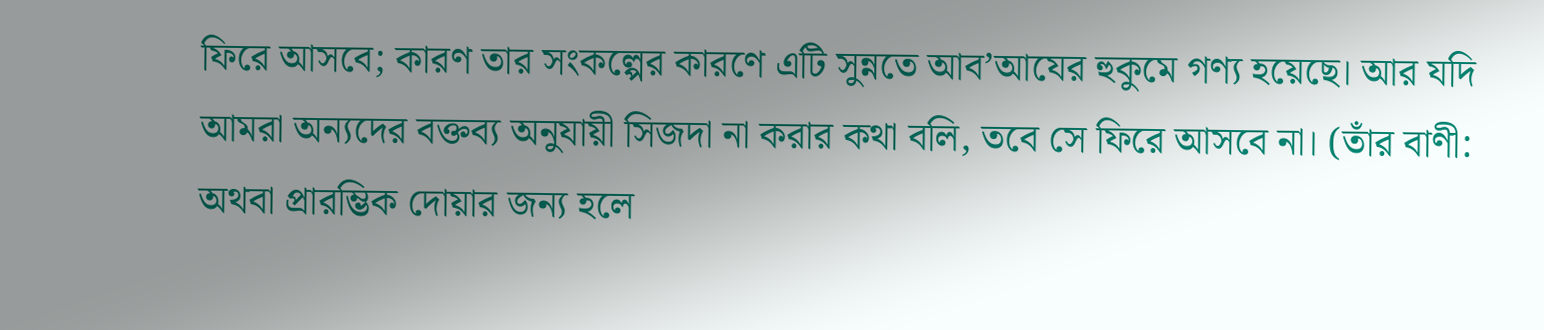ফিরে আসবে; কারণ তার সংকল্পের কারণে এটি সুন্নতে আব’আযের হুকুমে গণ্য হয়েছে। আর যদি আমরা অন্যদের বক্তব্য অনুযায়ী সিজদা না করার কথা বলি, তবে সে ফিরে আসবে না। (তাঁর বাণী: অথবা প্রারম্ভিক দোয়ার জন্য হলে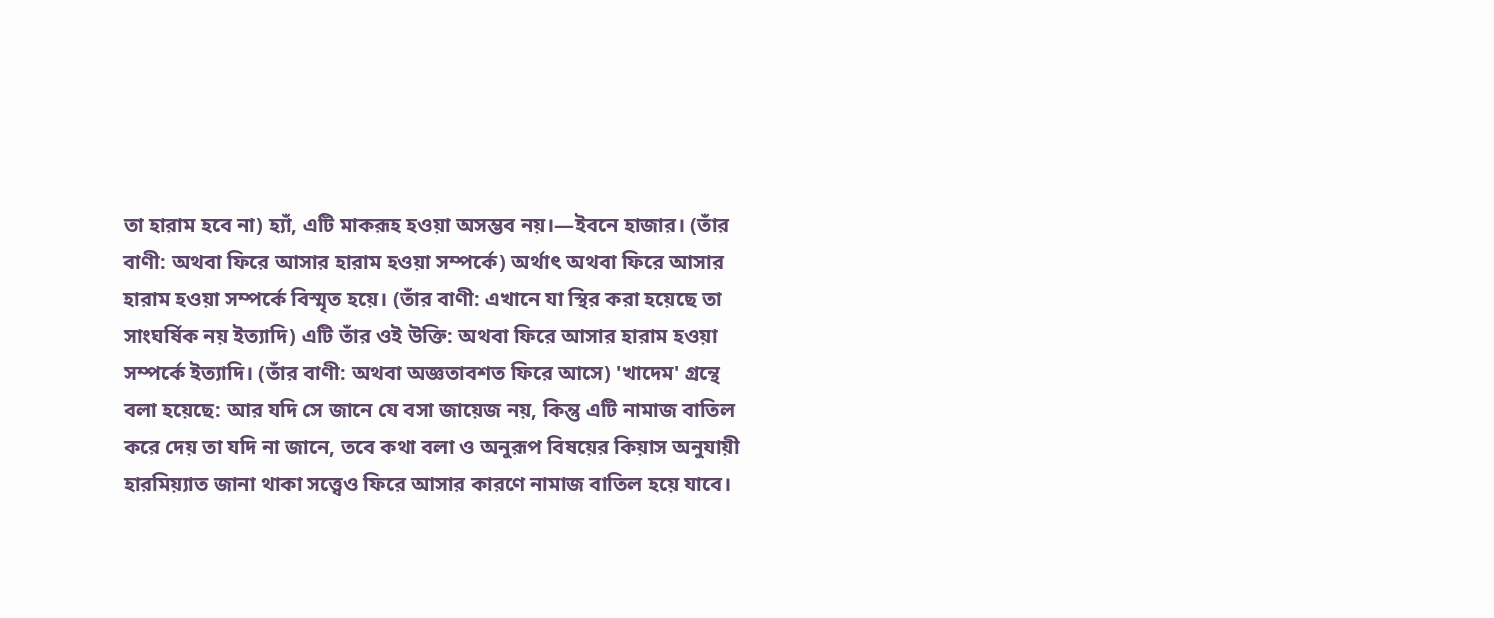তা হারাম হবে না) হ্যাঁ, এটি মাকরূহ হওয়া অসম্ভব নয়।—ইবনে হাজার। (তাঁর বাণী: অথবা ফিরে আসার হারাম হওয়া সম্পর্কে) অর্থাৎ অথবা ফিরে আসার হারাম হওয়া সম্পর্কে বিস্মৃত হয়ে। (তাঁর বাণী: এখানে যা স্থির করা হয়েছে তা সাংঘর্ষিক নয় ইত্যাদি) এটি তাঁর ওই উক্তি: অথবা ফিরে আসার হারাম হওয়া সম্পর্কে ইত্যাদি। (তাঁর বাণী: অথবা অজ্ঞতাবশত ফিরে আসে) 'খাদেম' গ্রন্থে বলা হয়েছে: আর যদি সে জানে যে বসা জায়েজ নয়, কিন্তু এটি নামাজ বাতিল করে দেয় তা যদি না জানে, তবে কথা বলা ও অনুরূপ বিষয়ের কিয়াস অনুযায়ী হারমিয়্যাত জানা থাকা সত্ত্বেও ফিরে আসার কারণে নামাজ বাতিল হয়ে যাবে।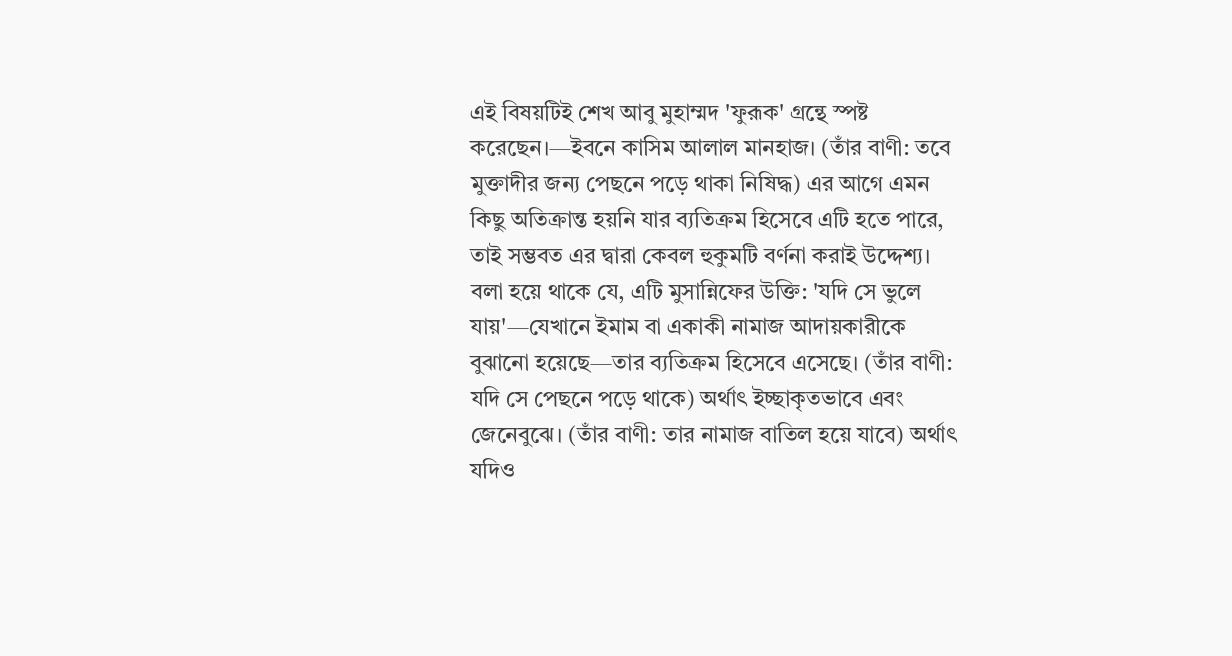এই বিষয়টিই শেখ আবু মুহাম্মদ 'ফুরূক' গ্রন্থে স্পষ্ট করেছেন।—ইবনে কাসিম আলাল মানহাজ। (তাঁর বাণী: তবে মুক্তাদীর জন্য পেছনে পড়ে থাকা নিষিদ্ধ) এর আগে এমন কিছু অতিক্রান্ত হয়নি যার ব্যতিক্রম হিসেবে এটি হতে পারে, তাই সম্ভবত এর দ্বারা কেবল হুকুমটি বর্ণনা করাই উদ্দেশ্য। বলা হয়ে থাকে যে, এটি মুসান্নিফের উক্তি: 'যদি সে ভুলে যায়'—যেখানে ইমাম বা একাকী নামাজ আদায়কারীকে বুঝানো হয়েছে—তার ব্যতিক্রম হিসেবে এসেছে। (তাঁর বাণী: যদি সে পেছনে পড়ে থাকে) অর্থাৎ ইচ্ছাকৃতভাবে এবং জেনেবুঝে। (তাঁর বাণী: তার নামাজ বাতিল হয়ে যাবে) অর্থাৎ যদিও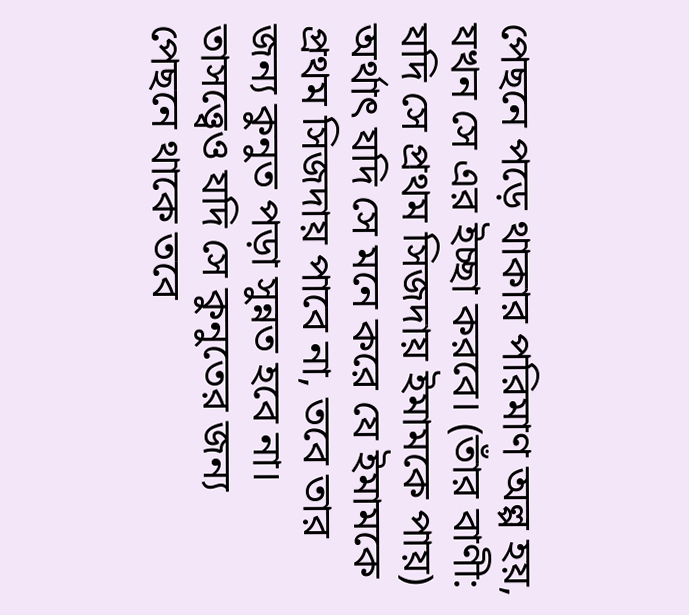পেছনে পড়ে থাকার পরিমাণ অল্প হয়, যখন সে এর ইচ্ছা করবে। (তাঁর বাণী: যদি সে প্রথম সিজদায় ইমামকে পায়) অর্থাৎ যদি সে মনে করে যে ইমামকে প্রথম সিজদায় পাবে না, তবে তার জন্য কুনুত পড়া সুন্নত হবে না। তাসত্ত্বেও যদি সে কুনুতের জন্য পেছনে থাকে তবে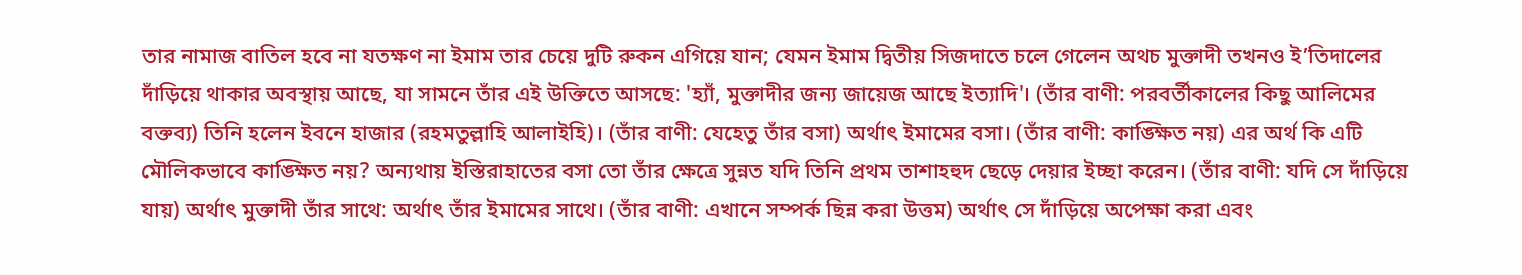তার নামাজ বাতিল হবে না যতক্ষণ না ইমাম তার চেয়ে দুটি রুকন এগিয়ে যান; যেমন ইমাম দ্বিতীয় সিজদাতে চলে গেলেন অথচ মুক্তাদী তখনও ই’তিদালের দাঁড়িয়ে থাকার অবস্থায় আছে, যা সামনে তাঁর এই উক্তিতে আসছে: 'হ্যাঁ, মুক্তাদীর জন্য জায়েজ আছে ইত্যাদি'। (তাঁর বাণী: পরবর্তীকালের কিছু আলিমের বক্তব্য) তিনি হলেন ইবনে হাজার (রহমতুল্লাহি আলাইহি)। (তাঁর বাণী: যেহেতু তাঁর বসা) অর্থাৎ ইমামের বসা। (তাঁর বাণী: কাঙ্ক্ষিত নয়) এর অর্থ কি এটি মৌলিকভাবে কাঙ্ক্ষিত নয়? অন্যথায় ইস্তিরাহাতের বসা তো তাঁর ক্ষেত্রে সুন্নত যদি তিনি প্রথম তাশাহহুদ ছেড়ে দেয়ার ইচ্ছা করেন। (তাঁর বাণী: যদি সে দাঁড়িয়ে যায়) অর্থাৎ মুক্তাদী তাঁর সাথে: অর্থাৎ তাঁর ইমামের সাথে। (তাঁর বাণী: এখানে সম্পর্ক ছিন্ন করা উত্তম) অর্থাৎ সে দাঁড়িয়ে অপেক্ষা করা এবং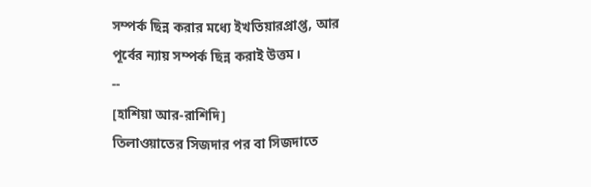সম্পর্ক ছিন্ন করার মধ্যে ইখতিয়ারপ্রাপ্ত, আর পূর্বের ন্যায় সম্পর্ক ছিন্ন করাই উত্তম।
--
[হাশিয়া আর-রাশিদি]
তিলাওয়াতের সিজদার পর বা সিজদাতে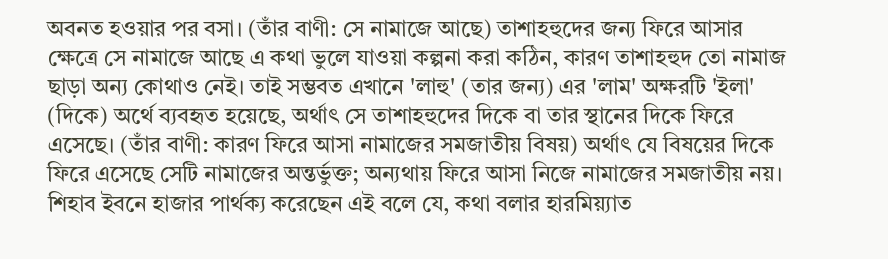অবনত হওয়ার পর বসা। (তাঁর বাণী: সে নামাজে আছে) তাশাহহুদের জন্য ফিরে আসার ক্ষেত্রে সে নামাজে আছে এ কথা ভুলে যাওয়া কল্পনা করা কঠিন, কারণ তাশাহহুদ তো নামাজ ছাড়া অন্য কোথাও নেই। তাই সম্ভবত এখানে 'লাহু' (তার জন্য) এর 'লাম' অক্ষরটি 'ইলা' (দিকে) অর্থে ব্যবহৃত হয়েছে, অর্থাৎ সে তাশাহহুদের দিকে বা তার স্থানের দিকে ফিরে এসেছে। (তাঁর বাণী: কারণ ফিরে আসা নামাজের সমজাতীয় বিষয়) অর্থাৎ যে বিষয়ের দিকে ফিরে এসেছে সেটি নামাজের অন্তর্ভুক্ত; অন্যথায় ফিরে আসা নিজে নামাজের সমজাতীয় নয়। শিহাব ইবনে হাজার পার্থক্য করেছেন এই বলে যে, কথা বলার হারমিয়্যাত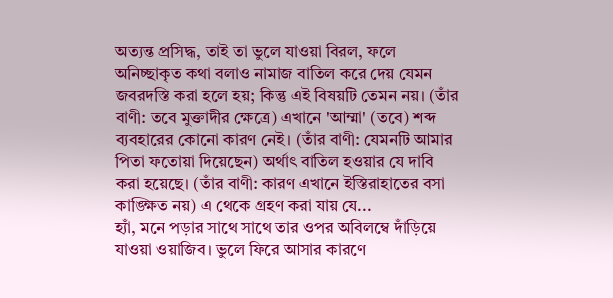অত্যন্ত প্রসিদ্ধ, তাই তা ভুলে যাওয়া বিরল, ফলে অনিচ্ছাকৃত কথা বলাও নামাজ বাতিল করে দেয় যেমন জবরদস্তি করা হলে হয়; কিন্তু এই বিষয়টি তেমন নয়। (তাঁর বাণী: তবে মুক্তাদীর ক্ষেত্রে) এখানে 'আম্মা' (তবে) শব্দ ব্যবহারের কোনো কারণ নেই। (তাঁর বাণী: যেমনটি আমার পিতা ফতোয়া দিয়েছেন) অর্থাৎ বাতিল হওয়ার যে দাবি করা হয়েছে। (তাঁর বাণী: কারণ এখানে ইস্তিরাহাতের বসা কাঙ্ক্ষিত নয়) এ থেকে গ্রহণ করা যায় যে...
হ্যাঁ, মনে পড়ার সাথে সাথে তার ওপর অবিলম্বে দাঁড়িয়ে যাওয়া ওয়াজিব। ভুলে ফিরে আসার কারণে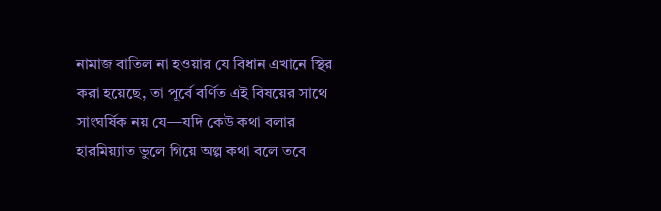নামাজ বাতিল না হওয়ার যে বিধান এখানে স্থির করা হয়েছে, তা পূর্বে বর্ণিত এই বিষয়ের সাথে সাংঘর্ষিক নয় যে—যদি কেউ কথা বলার হারমিয়্যাত ভুলে গিয়ে অল্প কথা বলে তবে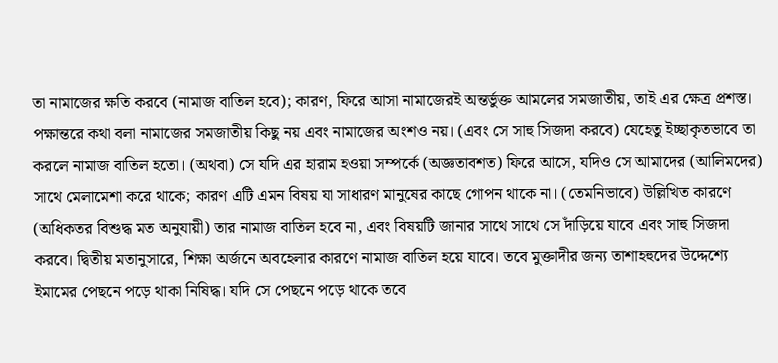তা নামাজের ক্ষতি করবে (নামাজ বাতিল হবে); কারণ, ফিরে আসা নামাজেরই অন্তর্ভুক্ত আমলের সমজাতীয়, তাই এর ক্ষেত্র প্রশস্ত। পক্ষান্তরে কথা বলা নামাজের সমজাতীয় কিছু নয় এবং নামাজের অংশও নয়। (এবং সে সাহু সিজদা করবে) যেহেতু ইচ্ছাকৃতভাবে তা করলে নামাজ বাতিল হতো। (অথবা) সে যদি এর হারাম হওয়া সম্পর্কে (অজ্ঞতাবশত) ফিরে আসে, যদিও সে আমাদের (আলিমদের) সাথে মেলামেশা করে থাকে; কারণ এটি এমন বিষয় যা সাধারণ মানুষের কাছে গোপন থাকে না। (তেমনিভাবে) উল্লিখিত কারণে (অধিকতর বিশুদ্ধ মত অনুযায়ী) তার নামাজ বাতিল হবে না, এবং বিষয়টি জানার সাথে সাথে সে দাঁড়িয়ে যাবে এবং সাহু সিজদা করবে। দ্বিতীয় মতানুসারে, শিক্ষা অর্জনে অবহেলার কারণে নামাজ বাতিল হয়ে যাবে। তবে মুক্তাদীর জন্য তাশাহহুদের উদ্দেশ্যে ইমামের পেছনে পড়ে থাকা নিষিদ্ধ। যদি সে পেছনে পড়ে থাকে তবে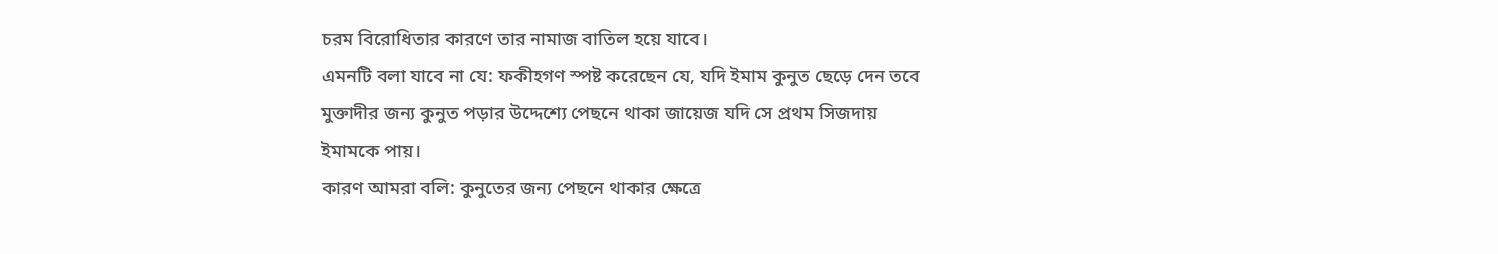চরম বিরোধিতার কারণে তার নামাজ বাতিল হয়ে যাবে।
এমনটি বলা যাবে না যে: ফকীহগণ স্পষ্ট করেছেন যে, যদি ইমাম কুনুত ছেড়ে দেন তবে মুক্তাদীর জন্য কুনুত পড়ার উদ্দেশ্যে পেছনে থাকা জায়েজ যদি সে প্রথম সিজদায় ইমামকে পায়।
কারণ আমরা বলি: কুনুতের জন্য পেছনে থাকার ক্ষেত্রে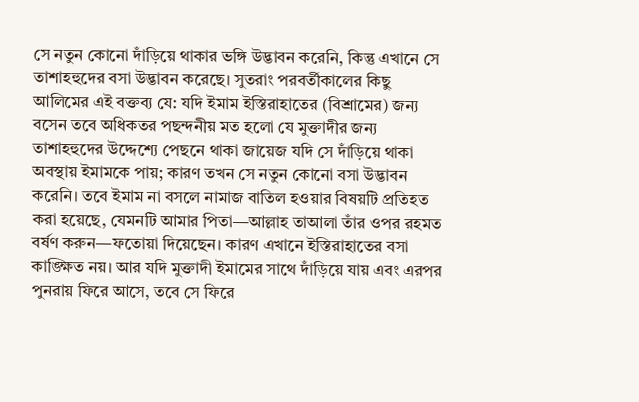সে নতুন কোনো দাঁড়িয়ে থাকার ভঙ্গি উদ্ভাবন করেনি, কিন্তু এখানে সে তাশাহহুদের বসা উদ্ভাবন করেছে। সুতরাং পরবর্তীকালের কিছু আলিমের এই বক্তব্য যে: যদি ইমাম ইস্তিরাহাতের (বিশ্রামের) জন্য বসেন তবে অধিকতর পছন্দনীয় মত হলো যে মুক্তাদীর জন্য তাশাহহুদের উদ্দেশ্যে পেছনে থাকা জায়েজ যদি সে দাঁড়িয়ে থাকা অবস্থায় ইমামকে পায়; কারণ তখন সে নতুন কোনো বসা উদ্ভাবন করেনি। তবে ইমাম না বসলে নামাজ বাতিল হওয়ার বিষয়টি প্রতিহত করা হয়েছে, যেমনটি আমার পিতা—আল্লাহ তাআলা তাঁর ওপর রহমত বর্ষণ করুন—ফতোয়া দিয়েছেন। কারণ এখানে ইস্তিরাহাতের বসা কাঙ্ক্ষিত নয়। আর যদি মুক্তাদী ইমামের সাথে দাঁড়িয়ে যায় এবং এরপর পুনরায় ফিরে আসে, তবে সে ফিরে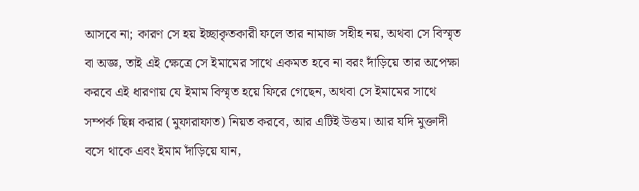আসবে না; কারণ সে হয় ইচ্ছাকৃতকারী ফলে তার নামাজ সহীহ নয়, অথবা সে বিস্মৃত বা অজ্ঞ, তাই এই ক্ষেত্রে সে ইমামের সাথে একমত হবে না বরং দাঁড়িয়ে তার অপেক্ষা করবে এই ধারণায় যে ইমাম বিস্মৃত হয়ে ফিরে গেছেন, অথবা সে ইমামের সাথে সম্পর্ক ছিন্ন করার (মুফারাফাত) নিয়ত করবে, আর এটিই উত্তম। আর যদি মুক্তাদী বসে থাকে এবং ইমাম দাঁড়িয়ে যান,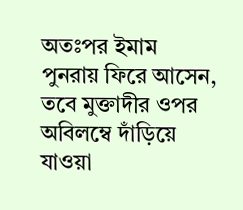অতঃপর ইমাম পুনরায় ফিরে আসেন, তবে মুক্তাদীর ওপর অবিলম্বে দাঁড়িয়ে যাওয়া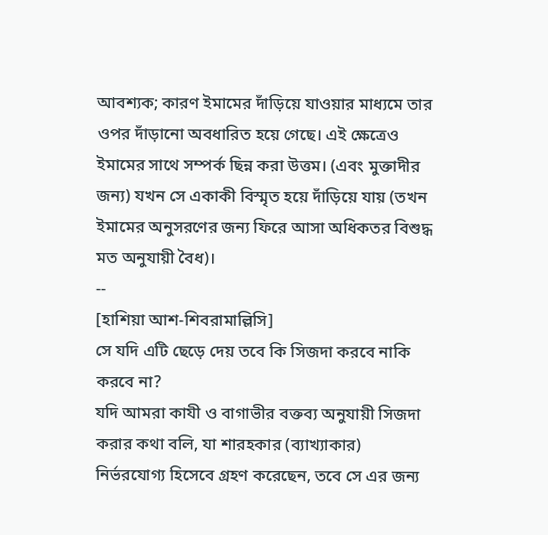আবশ্যক; কারণ ইমামের দাঁড়িয়ে যাওয়ার মাধ্যমে তার ওপর দাঁড়ানো অবধারিত হয়ে গেছে। এই ক্ষেত্রেও ইমামের সাথে সম্পর্ক ছিন্ন করা উত্তম। (এবং মুক্তাদীর জন্য) যখন সে একাকী বিস্মৃত হয়ে দাঁড়িয়ে যায় (তখন ইমামের অনুসরণের জন্য ফিরে আসা অধিকতর বিশুদ্ধ মত অনুযায়ী বৈধ)।
--
[হাশিয়া আশ-শিবরামাল্লিসি]
সে যদি এটি ছেড়ে দেয় তবে কি সিজদা করবে নাকি করবে না?
যদি আমরা কাযী ও বাগাভীর বক্তব্য অনুযায়ী সিজদা করার কথা বলি, যা শারহকার (ব্যাখ্যাকার) নির্ভরযোগ্য হিসেবে গ্রহণ করেছেন, তবে সে এর জন্য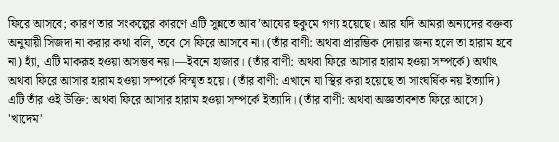ফিরে আসবে; কারণ তার সংকল্পের কারণে এটি সুন্নতে আব’আযের হুকুমে গণ্য হয়েছে। আর যদি আমরা অন্যদের বক্তব্য অনুযায়ী সিজদা না করার কথা বলি, তবে সে ফিরে আসবে না। (তাঁর বাণী: অথবা প্রারম্ভিক দোয়ার জন্য হলে তা হারাম হবে না) হ্যাঁ, এটি মাকরূহ হওয়া অসম্ভব নয়।—ইবনে হাজার। (তাঁর বাণী: অথবা ফিরে আসার হারাম হওয়া সম্পর্কে) অর্থাৎ অথবা ফিরে আসার হারাম হওয়া সম্পর্কে বিস্মৃত হয়ে। (তাঁর বাণী: এখানে যা স্থির করা হয়েছে তা সাংঘর্ষিক নয় ইত্যাদি) এটি তাঁর ওই উক্তি: অথবা ফিরে আসার হারাম হওয়া সম্পর্কে ইত্যাদি। (তাঁর বাণী: অথবা অজ্ঞতাবশত ফিরে আসে) 'খাদেম'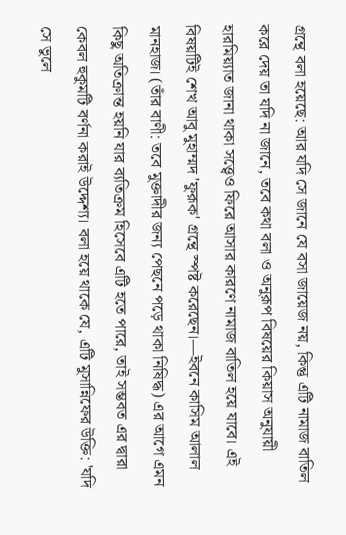গ্রন্থে বলা হয়েছে: আর যদি সে জানে যে বসা জায়েজ নয়, কিন্তু এটি নামাজ বাতিল করে দেয় তা যদি না জানে, তবে কথা বলা ও অনুরূপ বিষয়ের কিয়াস অনুযায়ী হারমিয়্যাত জানা থাকা সত্ত্বেও ফিরে আসার কারণে নামাজ বাতিল হয়ে যাবে। এই বিষয়টিই শেখ আবু মুহাম্মদ 'ফুরূক' গ্রন্থে স্পষ্ট করেছেন।—ইবনে কাসিম আলাল মানহাজ। (তাঁর বাণী: তবে মুক্তাদীর জন্য পেছনে পড়ে থাকা নিষিদ্ধ) এর আগে এমন কিছু অতিক্রান্ত হয়নি যার ব্যতিক্রম হিসেবে এটি হতে পারে, তাই সম্ভবত এর দ্বারা কেবল হুকুমটি বর্ণনা করাই উদ্দেশ্য। বলা হয়ে থাকে যে, এটি মুসান্নিফের উক্তি: 'যদি সে ভুলে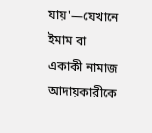যায়'—যেখানে ইমাম বা একাকী নামাজ আদায়কারীকে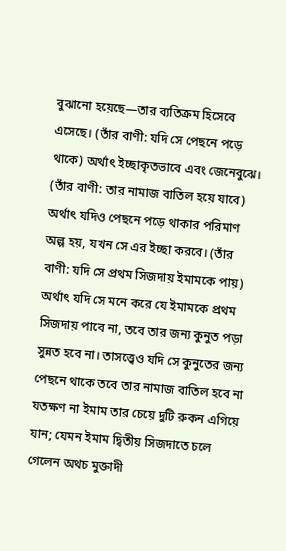বুঝানো হয়েছে—তার ব্যতিক্রম হিসেবে এসেছে। (তাঁর বাণী: যদি সে পেছনে পড়ে থাকে) অর্থাৎ ইচ্ছাকৃতভাবে এবং জেনেবুঝে। (তাঁর বাণী: তার নামাজ বাতিল হয়ে যাবে) অর্থাৎ যদিও পেছনে পড়ে থাকার পরিমাণ অল্প হয়, যখন সে এর ইচ্ছা করবে। (তাঁর বাণী: যদি সে প্রথম সিজদায় ইমামকে পায়) অর্থাৎ যদি সে মনে করে যে ইমামকে প্রথম সিজদায় পাবে না, তবে তার জন্য কুনুত পড়া সুন্নত হবে না। তাসত্ত্বেও যদি সে কুনুতের জন্য পেছনে থাকে তবে তার নামাজ বাতিল হবে না যতক্ষণ না ইমাম তার চেয়ে দুটি রুকন এগিয়ে যান; যেমন ইমাম দ্বিতীয় সিজদাতে চলে গেলেন অথচ মুক্তাদী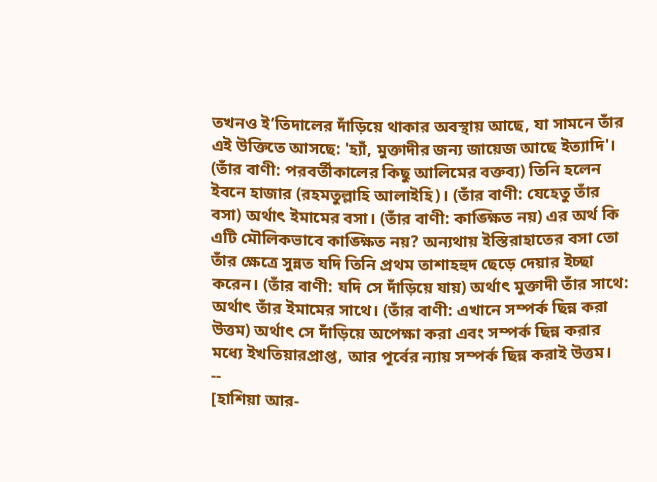তখনও ই’তিদালের দাঁড়িয়ে থাকার অবস্থায় আছে, যা সামনে তাঁর এই উক্তিতে আসছে: 'হ্যাঁ, মুক্তাদীর জন্য জায়েজ আছে ইত্যাদি'। (তাঁর বাণী: পরবর্তীকালের কিছু আলিমের বক্তব্য) তিনি হলেন ইবনে হাজার (রহমতুল্লাহি আলাইহি)। (তাঁর বাণী: যেহেতু তাঁর বসা) অর্থাৎ ইমামের বসা। (তাঁর বাণী: কাঙ্ক্ষিত নয়) এর অর্থ কি এটি মৌলিকভাবে কাঙ্ক্ষিত নয়? অন্যথায় ইস্তিরাহাতের বসা তো তাঁর ক্ষেত্রে সুন্নত যদি তিনি প্রথম তাশাহহুদ ছেড়ে দেয়ার ইচ্ছা করেন। (তাঁর বাণী: যদি সে দাঁড়িয়ে যায়) অর্থাৎ মুক্তাদী তাঁর সাথে: অর্থাৎ তাঁর ইমামের সাথে। (তাঁর বাণী: এখানে সম্পর্ক ছিন্ন করা উত্তম) অর্থাৎ সে দাঁড়িয়ে অপেক্ষা করা এবং সম্পর্ক ছিন্ন করার মধ্যে ইখতিয়ারপ্রাপ্ত, আর পূর্বের ন্যায় সম্পর্ক ছিন্ন করাই উত্তম।
--
[হাশিয়া আর-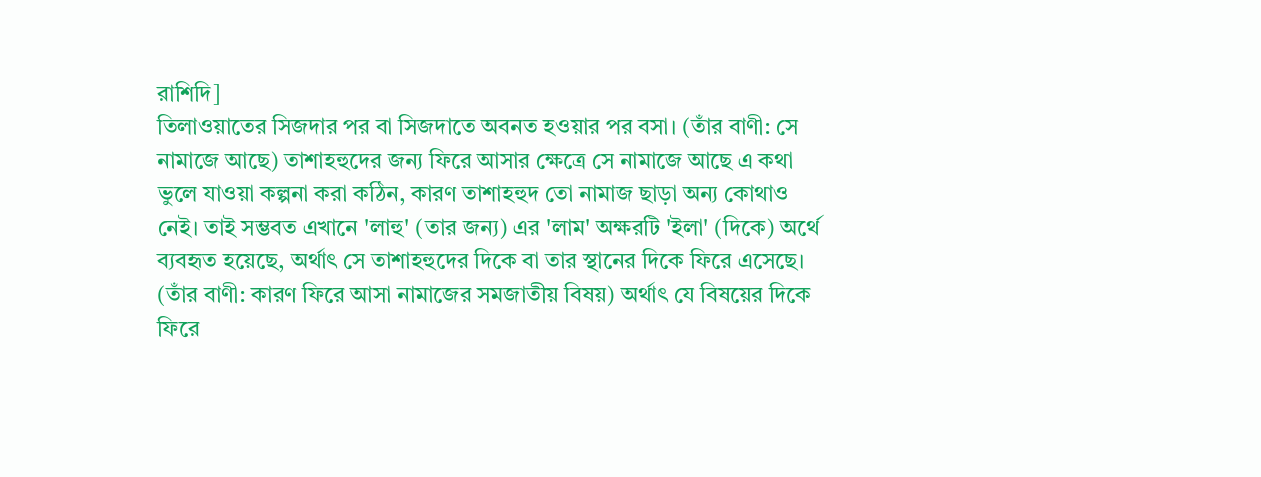রাশিদি]
তিলাওয়াতের সিজদার পর বা সিজদাতে অবনত হওয়ার পর বসা। (তাঁর বাণী: সে নামাজে আছে) তাশাহহুদের জন্য ফিরে আসার ক্ষেত্রে সে নামাজে আছে এ কথা ভুলে যাওয়া কল্পনা করা কঠিন, কারণ তাশাহহুদ তো নামাজ ছাড়া অন্য কোথাও নেই। তাই সম্ভবত এখানে 'লাহু' (তার জন্য) এর 'লাম' অক্ষরটি 'ইলা' (দিকে) অর্থে ব্যবহৃত হয়েছে, অর্থাৎ সে তাশাহহুদের দিকে বা তার স্থানের দিকে ফিরে এসেছে। (তাঁর বাণী: কারণ ফিরে আসা নামাজের সমজাতীয় বিষয়) অর্থাৎ যে বিষয়ের দিকে ফিরে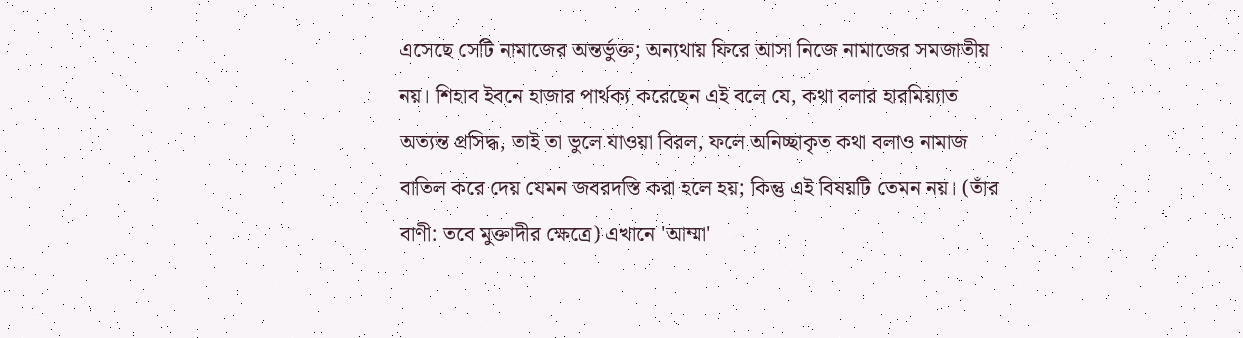এসেছে সেটি নামাজের অন্তর্ভুক্ত; অন্যথায় ফিরে আসা নিজে নামাজের সমজাতীয় নয়। শিহাব ইবনে হাজার পার্থক্য করেছেন এই বলে যে, কথা বলার হারমিয়্যাত অত্যন্ত প্রসিদ্ধ, তাই তা ভুলে যাওয়া বিরল, ফলে অনিচ্ছাকৃত কথা বলাও নামাজ বাতিল করে দেয় যেমন জবরদস্তি করা হলে হয়; কিন্তু এই বিষয়টি তেমন নয়। (তাঁর বাণী: তবে মুক্তাদীর ক্ষেত্রে) এখানে 'আম্মা'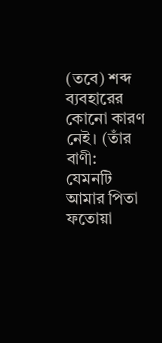(তবে) শব্দ ব্যবহারের কোনো কারণ নেই। (তাঁর বাণী: যেমনটি আমার পিতা ফতোয়া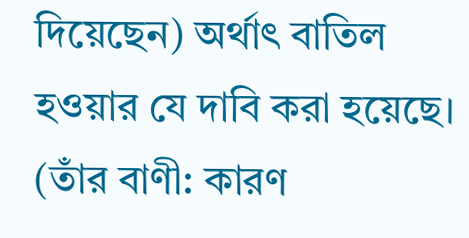দিয়েছেন) অর্থাৎ বাতিল হওয়ার যে দাবি করা হয়েছে। (তাঁর বাণী: কারণ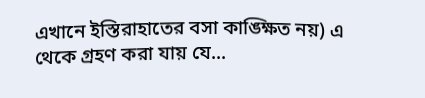এখানে ইস্তিরাহাতের বসা কাঙ্ক্ষিত নয়) এ থেকে গ্রহণ করা যায় যে...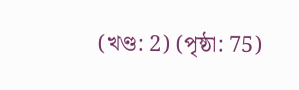(খণ্ড: 2) (পৃষ্ঠা: 75)